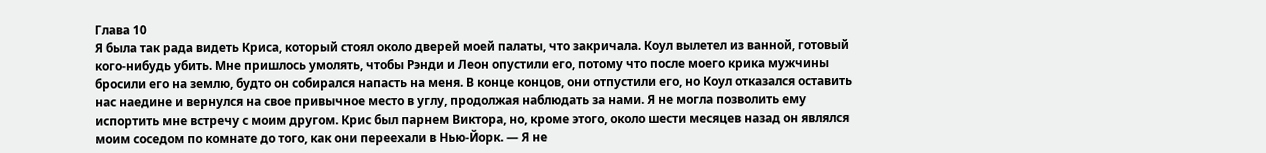Глава 10
Я была так рада видеть Криса, который стоял около дверей моей палаты, что закричала. Коул вылетел из ванной, готовый кого-нибудь убить. Мне пришлось умолять, чтобы Рэнди и Леон опустили его, потому что после моего крика мужчины бросили его на землю, будто он собирался напасть на меня. В конце концов, они отпустили его, но Коул отказался оставить нас наедине и вернулся на свое привычное место в углу, продолжая наблюдать за нами. Я не могла позволить ему испортить мне встречу с моим другом. Крис был парнем Виктора, но, кроме этого, около шести месяцев назад он являлся моим соседом по комнате до того, как они переехали в Нью-Йорк. — Я не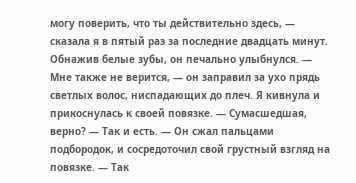могу поверить, что ты действительно здесь, — сказала я в пятый раз за последние двадцать минут. Обнажив белые зубы, он печально улыбнулся. — Мне также не верится, — он заправил за ухо прядь светлых волос, ниспадающих до плеч. Я кивнула и прикоснулась к своей повязке. — Сумасшедшая, верно? — Так и есть. — Он сжал пальцами подбородок, и сосредоточил свой грустный взгляд на повязке. — Так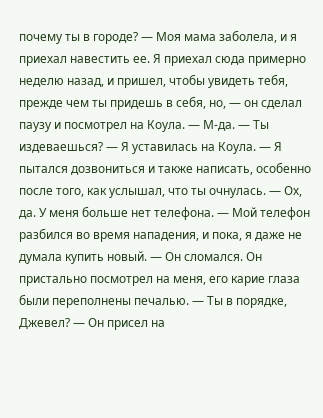почему ты в городе? — Моя мама заболела, и я приехал навестить ее. Я приехал сюда примерно неделю назад, и пришел, чтобы увидеть тебя, прежде чем ты придешь в себя, но, — он сделал паузу и посмотрел на Коула. — М-да. — Ты издеваешься? — Я уставилась на Коула. — Я пытался дозвониться и также написать, особенно после того, как услышал, что ты очнулась. — Ох, да. У меня больше нет телефона. — Мой телефон разбился во время нападения, и пока, я даже не думала купить новый. — Он сломался. Он пристально посмотрел на меня, его карие глаза были переполнены печалью. — Ты в порядке, Джевел? — Он присел на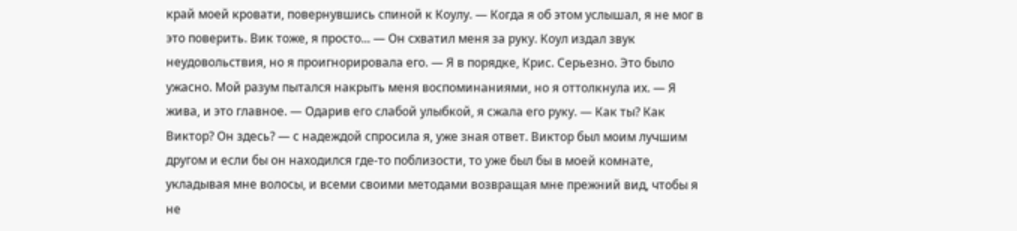край моей кровати, повернувшись спиной к Коулу. — Когда я об этом услышал, я не мог в это поверить. Вик тоже, я просто... — Он схватил меня за руку. Коул издал звук неудовольствия, но я проигнорировала его. — Я в порядке, Крис. Серьезно. Это было ужасно. Мой разум пытался накрыть меня воспоминаниями, но я оттолкнула их. — Я жива, и это главное. — Одарив его слабой улыбкой, я сжала его руку. — Как ты? Как Виктор? Он здесь? — с надеждой спросила я, уже зная ответ. Виктор был моим лучшим другом и если бы он находился где-то поблизости, то уже был бы в моей комнате, укладывая мне волосы, и всеми своими методами возвращая мне прежний вид, чтобы я не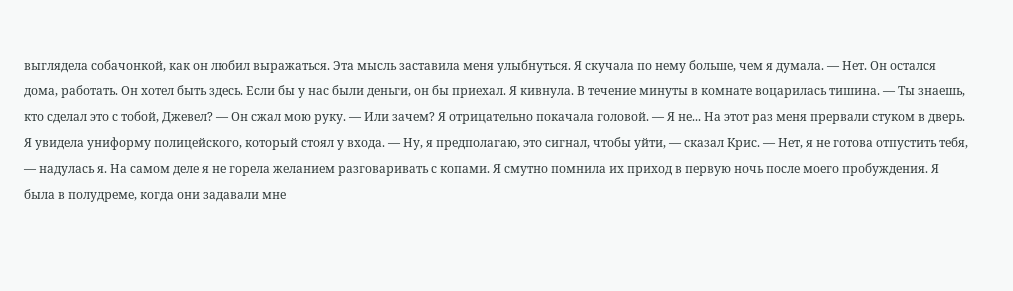выглядела собачонкой, как он любил выражаться. Эта мысль заставила меня улыбнуться. Я скучала по нему больше, чем я думала. — Нет. Он остался дома, работать. Он хотел быть здесь. Если бы у нас были деньги, он бы приехал. Я кивнула. В течение минуты в комнате воцарилась тишина. — Ты знаешь, кто сделал это с тобой, Джевел? — Он сжал мою руку. — Или зачем? Я отрицательно покачала головой. — Я не... На этот раз меня прервали стуком в дверь. Я увидела униформу полицейского, который стоял у входа. — Ну, я предполагаю, это сигнал, чтобы уйти, — сказал Крис. — Нет, я не готова отпустить тебя, — надулась я. На самом деле я не горела желанием разговаривать с копами. Я смутно помнила их приход в первую ночь после моего пробуждения. Я была в полудреме, когда они задавали мне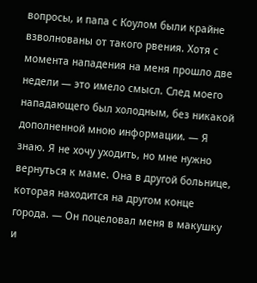вопросы, и папа с Коулом были крайне взволнованы от такого рвения. Хотя с момента нападения на меня прошло две недели — это имело смысл. След моего нападающего был холодным, без никакой дополненной мною информации. — Я знаю. Я не хочу уходить, но мне нужно вернуться к маме. Она в другой больнице, которая находится на другом конце города. — Он поцеловал меня в макушку и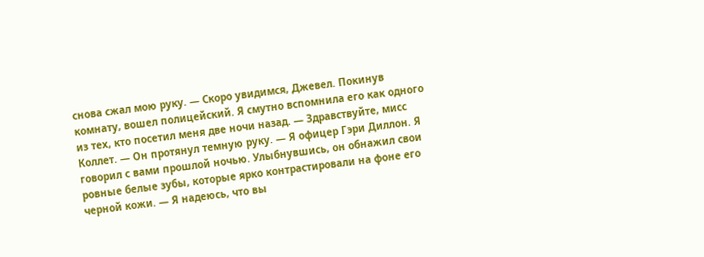снова сжал мою руку. — Скоро увидимся, Джевел. Покинув комнату, вошел полицейский. Я смутно вспомнила его как одного из тех, кто посетил меня две ночи назад. — Здравствуйте, мисс Коллет. — Он протянул темную руку. — Я офицер Гэри Диллон. Я говорил с вами прошлой ночью. Улыбнувшись, он обнажил свои ровные белые зубы, которые ярко контрастировали на фоне его черной кожи. — Я надеюсь, что вы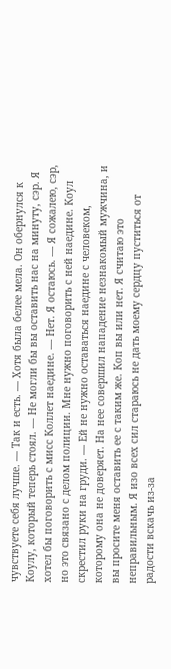чувствуете себя лучше. — Так и есть. — Хотя была белее мела. Он обернулся к Коулу, который теперь стоял. — Не могли бы вы оставить нас на минуту, сэр. Я хотел бы поговорить с мисс Коллет наедине. — Нет. Я остаюсь. — Я сожалею, сэр, но это связано с делом полиции. Мне нужно поговорить с ней наедине. Коул скрестил руки на груди. — Ей не нужно оставаться наедине с человеком, которому она не доверяет. На нее совершил нападение незнакомый мужчина, и вы просите меня оставить ее с таким же. Коп вы или нет. Я считаю это неправильным. Я изо всех сил стараюсь не дать моему сердцу пуститься от радости вскачь из-за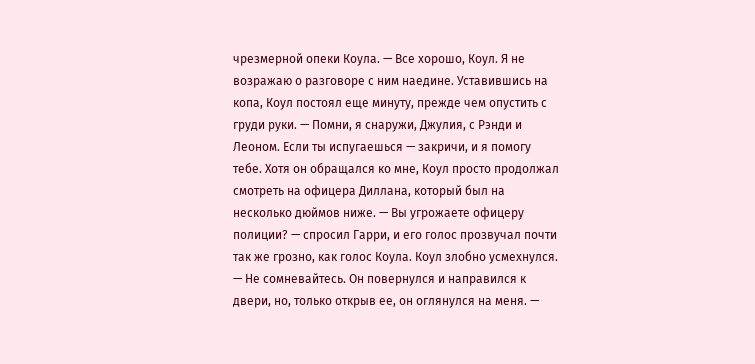чрезмерной опеки Коула. — Все хорошо, Коул. Я не возражаю о разговоре с ним наедине. Уставившись на копа, Коул постоял еще минуту, прежде чем опустить с груди руки. — Помни, я снаружи, Джулия, с Рэнди и Леоном. Если ты испугаешься — закричи, и я помогу тебе. Хотя он обращался ко мне, Коул просто продолжал смотреть на офицера Диллана, который был на несколько дюймов ниже. — Вы угрожаете офицеру полиции? — спросил Гарри, и его голос прозвучал почти так же грозно, как голос Коула. Коул злобно усмехнулся. — Не сомневайтесь. Он повернулся и направился к двери, но, только открыв ее, он оглянулся на меня. —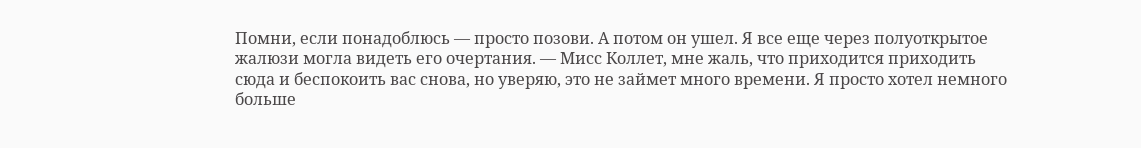Помни, если понадоблюсь — просто позови. А потом он ушел. Я все еще через полуоткрытое жалюзи могла видеть его очертания. — Мисс Коллет, мне жаль, что приходится приходить сюда и беспокоить вас снова, но уверяю, это не займет много времени. Я просто хотел немного больше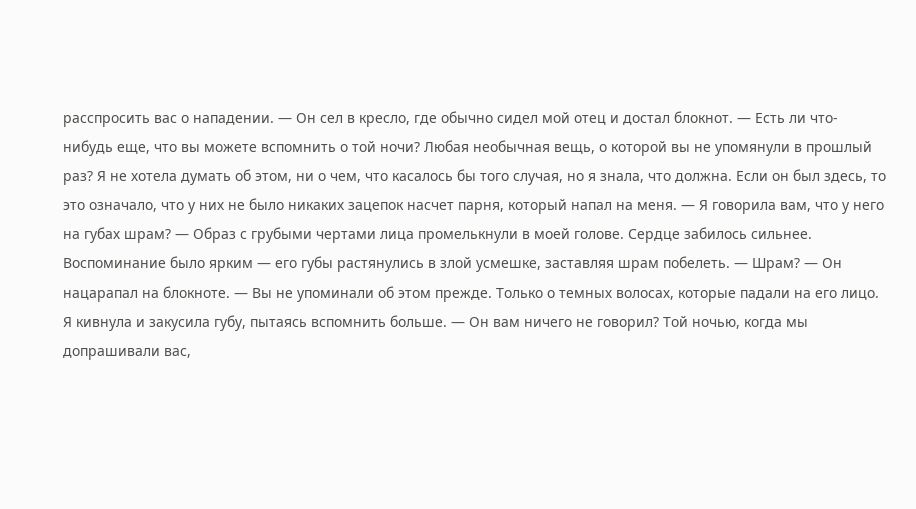расспросить вас о нападении. — Он сел в кресло, где обычно сидел мой отец и достал блокнот. — Есть ли что-нибудь еще, что вы можете вспомнить о той ночи? Любая необычная вещь, о которой вы не упомянули в прошлый раз? Я не хотела думать об этом, ни о чем, что касалось бы того случая, но я знала, что должна. Если он был здесь, то это означало, что у них не было никаких зацепок насчет парня, который напал на меня. — Я говорила вам, что у него на губах шрам? — Образ с грубыми чертами лица промелькнули в моей голове. Сердце забилось сильнее. Воспоминание было ярким — его губы растянулись в злой усмешке, заставляя шрам побелеть. — Шрам? — Он нацарапал на блокноте. — Вы не упоминали об этом прежде. Только о темных волосах, которые падали на его лицо. Я кивнула и закусила губу, пытаясь вспомнить больше. — Он вам ничего не говорил? Той ночью, когда мы допрашивали вас,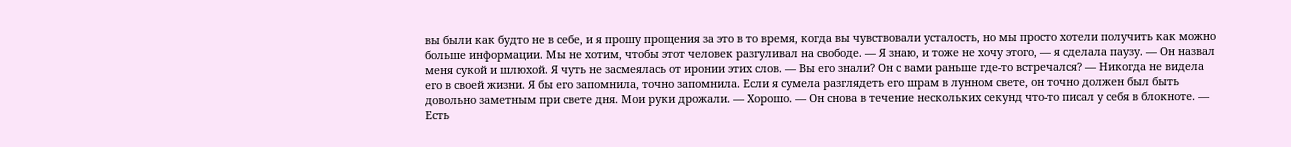вы были как будто не в себе, и я прошу прощения за это в то время, когда вы чувствовали усталость, но мы просто хотели получить как можно больше информации. Мы не хотим, чтобы этот человек разгуливал на свободе. — Я знаю, и тоже не хочу этого, — я сделала паузу. — Он назвал меня сукой и шлюхой. Я чуть не засмеялась от иронии этих слов. — Вы его знали? Он с вами раньше где-то встречался? — Никогда не видела его в своей жизни. Я бы его запомнила, точно запомнила. Если я сумела разглядеть его шрам в лунном свете, он точно должен был быть довольно заметным при свете дня. Мои руки дрожали. — Хорошо. — Он снова в течение нескольких секунд что-то писал у себя в блокноте. — Есть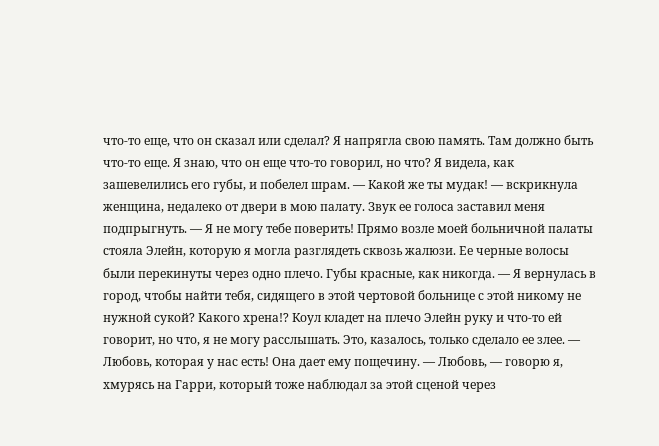что-то еще, что он сказал или сделал? Я напрягла свою память. Там должно быть что-то еще. Я знаю, что он еще что-то говорил, но что? Я видела, как зашевелились его губы, и побелел шрам. — Какой же ты мудак! — вскрикнула женщина, недалеко от двери в мою палату. Звук ее голоса заставил меня подпрыгнуть. — Я не могу тебе поверить! Прямо возле моей больничной палаты стояла Элейн, которую я могла разглядеть сквозь жалюзи. Ее черные волосы были перекинуты через одно плечо. Губы красные, как никогда. — Я вернулась в город, чтобы найти тебя, сидящего в этой чертовой больнице с этой никому не нужной сукой? Какого хрена!? Коул кладет на плечо Элейн руку и что-то ей говорит, но что, я не могу расслышать. Это, казалось, только сделало ее злее. — Любовь, которая у нас есть! Она дает ему пощечину. — Любовь, — говорю я, хмурясь на Гарри, который тоже наблюдал за этой сценой через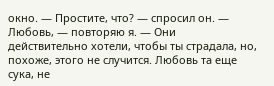окно. — Простите, что? — спросил он. — Любовь, — повторяю я. — Они действительно хотели, чтобы ты страдала, но, похоже, этого не случится. Любовь та еще сука, не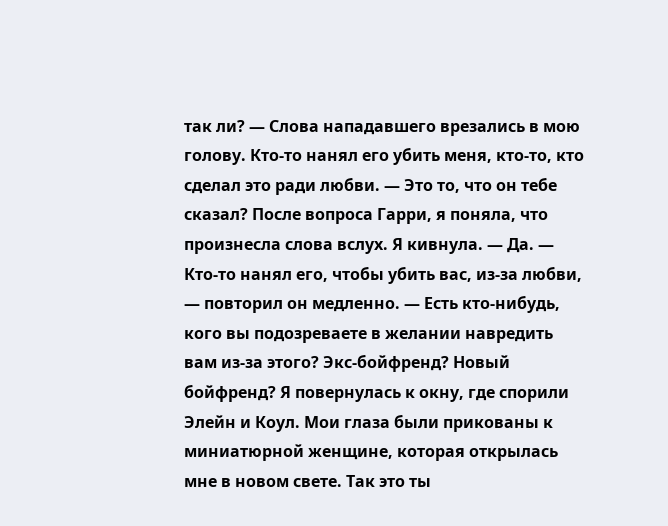так ли? — Слова нападавшего врезались в мою голову. Кто-то нанял его убить меня, кто-то, кто сделал это ради любви. — Это то, что он тебе сказал? После вопроса Гарри, я поняла, что произнесла слова вслух. Я кивнула. — Да. — Кто-то нанял его, чтобы убить вас, из-за любви, — повторил он медленно. — Есть кто-нибудь, кого вы подозреваете в желании навредить вам из-за этого? Экс-бойфренд? Новый бойфренд? Я повернулась к окну, где спорили Элейн и Коул. Мои глаза были прикованы к миниатюрной женщине, которая открылась мне в новом свете. Так это ты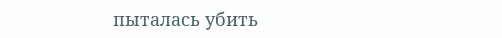пыталась убить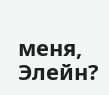меня, Элейн?